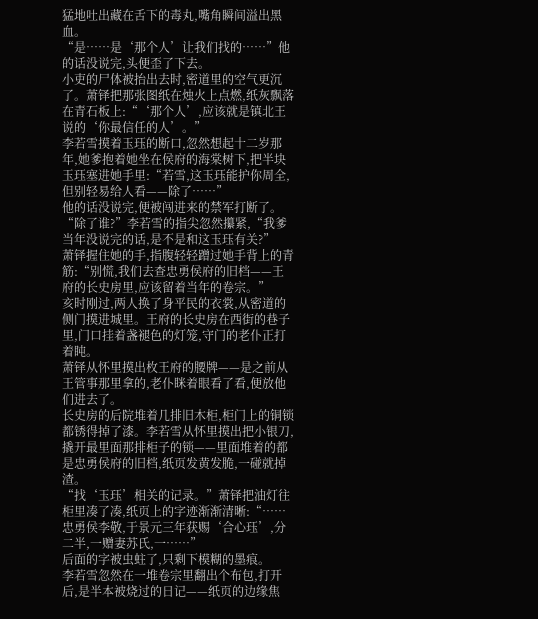猛地吐出藏在舌下的毒丸,嘴角瞬间溢出黑血。
“是……是‘那个人’让我们找的……”他的话没说完,头便歪了下去。
小吏的尸体被抬出去时,密道里的空气更沉了。萧铎把那张图纸在烛火上点燃,纸灰飘落在青石板上:“‘那个人’,应该就是镇北王说的‘你最信任的人’。”
李若雪摸着玉珏的断口,忽然想起十二岁那年,她爹抱着她坐在侯府的海棠树下,把半块玉珏塞进她手里:“若雪,这玉珏能护你周全,但别轻易给人看——除了……”
他的话没说完,便被闯进来的禁军打断了。
“除了谁?”李若雪的指尖忽然攥紧,“我爹当年没说完的话,是不是和这玉珏有关?”
萧铎握住她的手,指腹轻轻蹭过她手背上的青筋:“别慌,我们去查忠勇侯府的旧档——王府的长史房里,应该留着当年的卷宗。”
亥时刚过,两人换了身平民的衣裳,从密道的侧门摸进城里。王府的长史房在西街的巷子里,门口挂着盏褪色的灯笼,守门的老仆正打着盹。
萧铎从怀里摸出枚王府的腰牌——是之前从王管事那里拿的,老仆眯着眼看了看,便放他们进去了。
长史房的后院堆着几排旧木柜,柜门上的铜锁都锈得掉了漆。李若雪从怀里摸出把小银刀,撬开最里面那排柜子的锁——里面堆着的都是忠勇侯府的旧档,纸页发黄发脆,一碰就掉渣。
“找‘玉珏’相关的记录。”萧铎把油灯往柜里凑了凑,纸页上的字迹渐渐清晰:“……忠勇侯李敬,于景元三年获赐‘合心珏’,分二半,一赠妻苏氏,一……”
后面的字被虫蛀了,只剩下模糊的墨痕。
李若雪忽然在一堆卷宗里翻出个布包,打开后,是半本被烧过的日记——纸页的边缘焦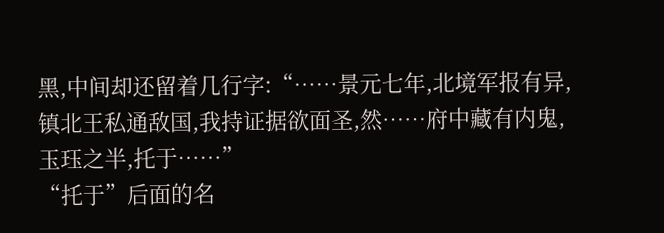黑,中间却还留着几行字:“……景元七年,北境军报有异,镇北王私通敌国,我持证据欲面圣,然……府中藏有内鬼,玉珏之半,托于……”
“托于”后面的名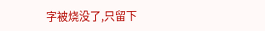字被烧没了,只留下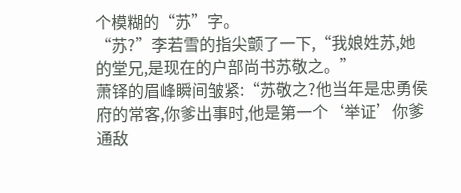个模糊的“苏”字。
“苏?”李若雪的指尖颤了一下,“我娘姓苏,她的堂兄,是现在的户部尚书苏敬之。”
萧铎的眉峰瞬间皱紧:“苏敬之?他当年是忠勇侯府的常客,你爹出事时,他是第一个‘举证’你爹通敌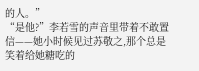的人。”
“是他?”李若雪的声音里带着不敢置信——她小时候见过苏敬之,那个总是笑着给她糖吃的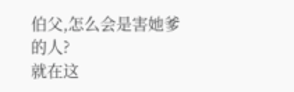伯父,怎么会是害她爹的人?
就在这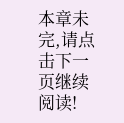本章未完,请点击下一页继续阅读!